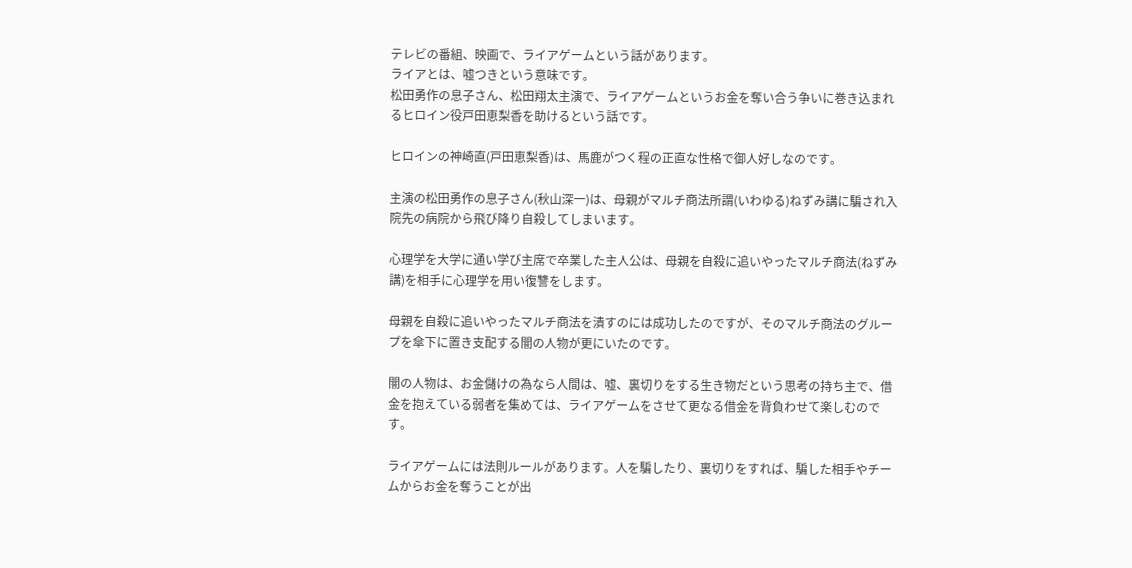テレビの番組、映画で、ライアゲームという話があります。
ライアとは、嘘つきという意味です。
松田勇作の息子さん、松田翔太主演で、ライアゲームというお金を奪い合う争いに巻き込まれるヒロイン役戸田恵梨香を助けるという話です。

ヒロインの神崎直(戸田恵梨香)は、馬鹿がつく程の正直な性格で御人好しなのです。

主演の松田勇作の息子さん(秋山深一)は、母親がマルチ商法所謂(いわゆる)ねずみ講に騙され入院先の病院から飛び降り自殺してしまいます。

心理学を大学に通い学び主席で卒業した主人公は、母親を自殺に追いやったマルチ商法(ねずみ講)を相手に心理学を用い復讐をします。

母親を自殺に追いやったマルチ商法を潰すのには成功したのですが、そのマルチ商法のグループを傘下に置き支配する闇の人物が更にいたのです。

闇の人物は、お金儲けの為なら人間は、嘘、裏切りをする生き物だという思考の持ち主で、借金を抱えている弱者を集めては、ライアゲームをさせて更なる借金を背負わせて楽しむのです。

ライアゲームには法則ルールがあります。人を騙したり、裏切りをすれば、騙した相手やチームからお金を奪うことが出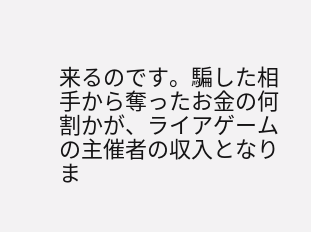来るのです。騙した相手から奪ったお金の何割かが、ライアゲームの主催者の収入となりま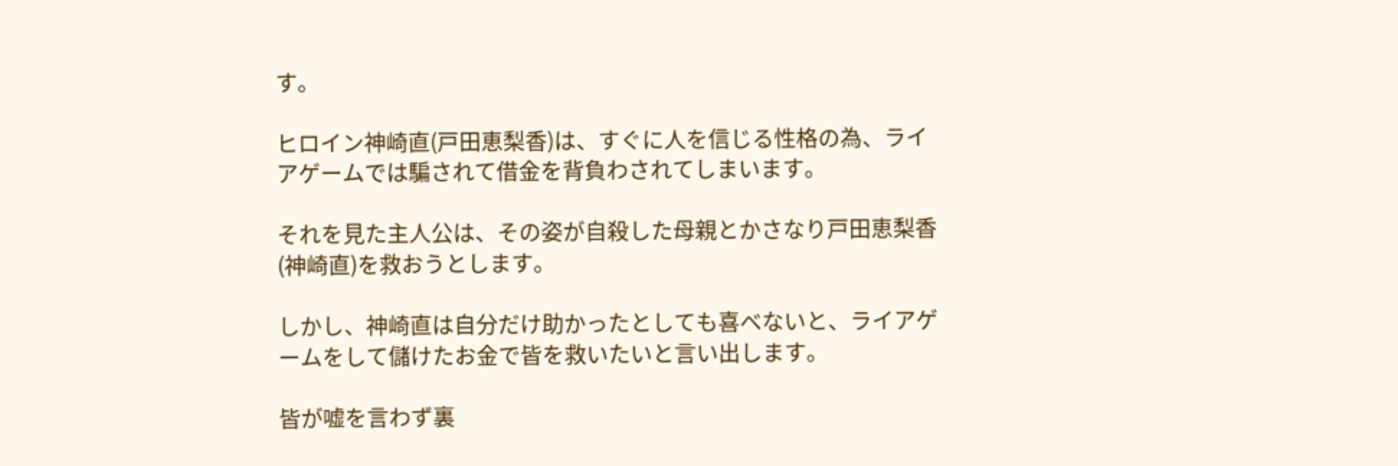す。

ヒロイン神崎直(戸田恵梨香)は、すぐに人を信じる性格の為、ライアゲームでは騙されて借金を背負わされてしまいます。

それを見た主人公は、その姿が自殺した母親とかさなり戸田恵梨香(神崎直)を救おうとします。

しかし、神崎直は自分だけ助かったとしても喜べないと、ライアゲームをして儲けたお金で皆を救いたいと言い出します。

皆が嘘を言わず裏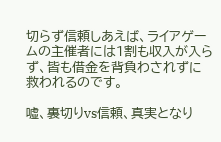切らず信頼しあえば、ライアゲームの主催者には1割も収入が入らず、皆も借金を背負わされずに救われるのです。

嘘、裏切りvs信頼、真実となり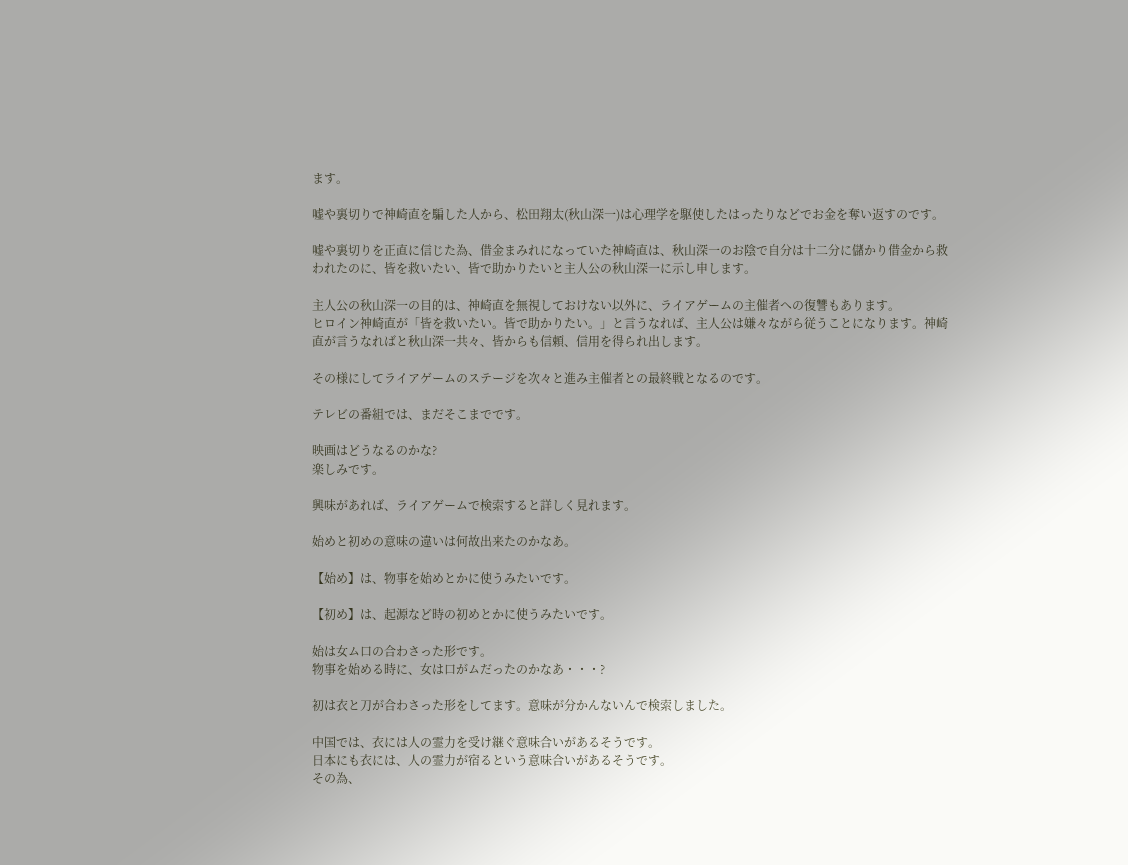ます。

嘘や裏切りで神崎直を騙した人から、松田翔太(秋山深一)は心理学を駆使したはったりなどでお金を奪い返すのです。

嘘や裏切りを正直に信じた為、借金まみれになっていた神崎直は、秋山深一のお陰で自分は十二分に儲かり借金から救われたのに、皆を救いたい、皆で助かりたいと主人公の秋山深一に示し申します。

主人公の秋山深一の目的は、神崎直を無視しておけない以外に、ライアゲームの主催者への復讐もあります。
ヒロイン神崎直が「皆を救いたい。皆で助かりたい。」と言うなれば、主人公は嫌々ながら従うことになります。神崎直が言うなればと秋山深一共々、皆からも信頼、信用を得られ出します。

その様にしてライアゲームのステージを次々と進み主催者との最終戦となるのです。

テレビの番組では、まだそこまでです。

映画はどうなるのかな?
楽しみです。

興味があれば、ライアゲームで検索すると詳しく見れます。

始めと初めの意味の違いは何故出来たのかなあ。

【始め】は、物事を始めとかに使うみたいです。

【初め】は、起源など時の初めとかに使うみたいです。

始は女ム口の合わさった形です。
物事を始める時に、女は口がムだったのかなあ・・・?

初は衣と刀が合わさった形をしてます。意味が分かんないんで検索しました。

中国では、衣には人の霊力を受け継ぐ意味合いがあるそうです。
日本にも衣には、人の霊力が宿るという意味合いがあるそうです。
その為、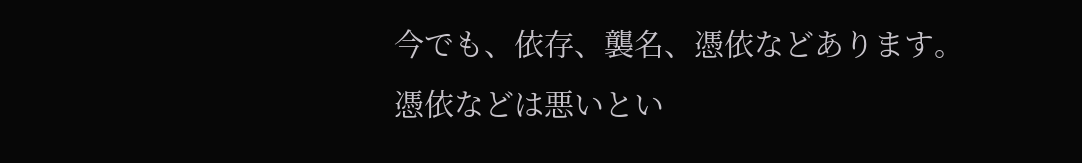今でも、依存、襲名、憑依などあります。
憑依などは悪いとい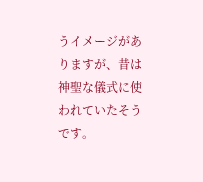うイメージがありますが、昔は神聖な儀式に使われていたそうです。